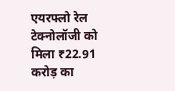एयरफ्लो रेल टेक्नोलॉजी को मिला ₹22.91 करोड़ का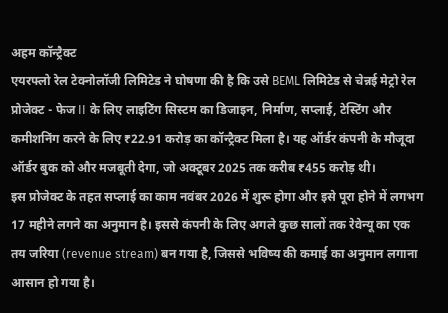अहम कॉन्ट्रैक्ट
एयरफ्लो रेल टेक्नोलॉजी लिमिटेड ने घोषणा की है कि उसे BEML लिमिटेड से चेन्नई मेट्रो रेल प्रोजेक्ट - फेज II के लिए लाइटिंग सिस्टम का डिजाइन, निर्माण, सप्लाई, टेस्टिंग और कमीशनिंग करने के लिए ₹22.91 करोड़ का कॉन्ट्रैक्ट मिला है। यह ऑर्डर कंपनी के मौजूदा ऑर्डर बुक को और मजबूती देगा, जो अक्टूबर 2025 तक करीब ₹455 करोड़ थी।
इस प्रोजेक्ट के तहत सप्लाई का काम नवंबर 2026 में शुरू होगा और इसे पूरा होने में लगभग 17 महीने लगने का अनुमान है। इससे कंपनी के लिए अगले कुछ सालों तक रेवेन्यू का एक तय जरिया (revenue stream) बन गया है, जिससे भविष्य की कमाई का अनुमान लगाना आसान हो गया है।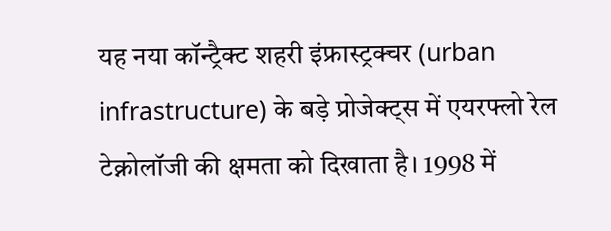यह नया कॉन्ट्रैक्ट शहरी इंफ्रास्ट्रक्चर (urban infrastructure) के बड़े प्रोजेक्ट्स में एयरफ्लो रेल टेक्नोलॉजी की क्षमता को दिखाता है। 1998 में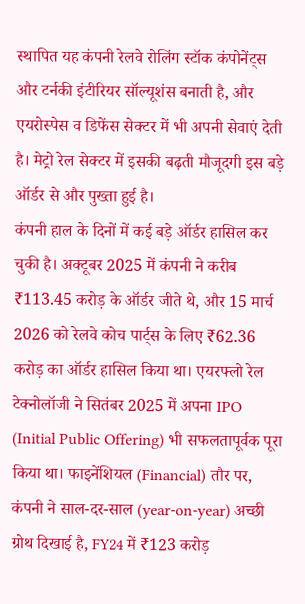स्थापित यह कंपनी रेलवे रोलिंग स्टॉक कंपोनेंट्स और टर्नकी इंटीरियर सॉल्यूशंस बनाती है, और एयरोस्पेस व डिफेंस सेक्टर में भी अपनी सेवाएं देती है। मेट्रो रेल सेक्टर में इसकी बढ़ती मौजूदगी इस बड़े ऑर्डर से और पुख्ता हुई है।
कंपनी हाल के दिनों में कई बड़े ऑर्डर हासिल कर चुकी है। अक्टूबर 2025 में कंपनी ने करीब ₹113.45 करोड़ के ऑर्डर जीते थे, और 15 मार्च 2026 को रेलवे कोच पार्ट्स के लिए ₹62.36 करोड़ का ऑर्डर हासिल किया था। एयरफ्लो रेल टेक्नोलॉजी ने सितंबर 2025 में अपना IPO (Initial Public Offering) भी सफलतापूर्वक पूरा किया था। फाइनेंशियल (Financial) तौर पर, कंपनी ने साल-दर-साल (year-on-year) अच्छी ग्रोथ दिखाई है, FY24 में ₹123 करोड़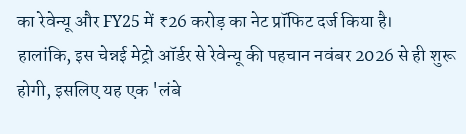का रेवेन्यू और FY25 में ₹26 करोड़ का नेट प्रॉफिट दर्ज किया है।
हालांकि, इस चेन्नई मेट्रो ऑर्डर से रेवेन्यू की पहचान नवंबर 2026 से ही शुरू होगी, इसलिए यह एक 'लंबे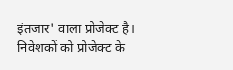इंतजार' वाला प्रोजेक्ट है। निवेशकों को प्रोजेक्ट के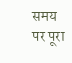समय पर पूरा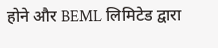होने और BEML लिमिटेड द्वारा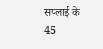सप्लाई के 45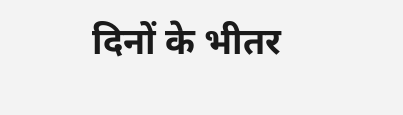दिनों के भीतर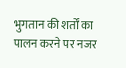भुगतान की शर्तों का पालन करने पर नजर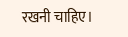रखनी चाहिए।